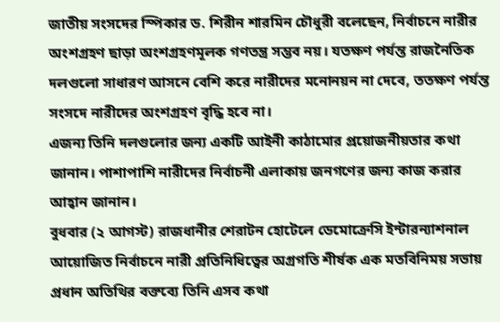জাতীয় সংসদের স্পিকার ড. শিরীন শারমিন চৌধুরী বলেছেন, নির্বাচনে নারীর অংশগ্রহণ ছাড়া অংশগ্রহণমূলক গণতন্ত্র সম্ভব নয়। যতক্ষণ পর্যন্ত রাজনৈতিক দলগুলো সাধারণ আসনে বেশি করে নারীদের মনোনয়ন না দেবে, ততক্ষণ পর্যন্ত সংসদে নারীদের অংশগ্রহণ বৃদ্ধি হবে না।
এজন্য তিনি দলগুলোর জন্য একটি আইনী কাঠামোর প্রয়োজনীয়তার কথা জানান। পাশাপাশি নারীদের নির্বাচনী এলাকায় জনগণের জন্য কাজ করার আহ্বান জানান।
বুধবার (২ আগস্ট) রাজধানীর শেরাটন হোটেলে ডেমোক্রেসি ইন্টারন্যাশনাল আয়োজিত নির্বাচনে নারী প্রতিনিধিত্বের অগ্রগতি শীর্ষক এক মতবিনিময় সভায় প্রধান অতিথির বক্তব্যে তিনি এসব কথা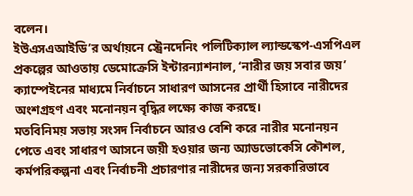বলেন।
ইউএসএআইডি’র অর্থায়নে স্ট্রেনদেনিং পলিটিক্যাল ল্যান্ডস্কেপ-এসপিএল প্রকল্পের আওতায় ডেমোক্রেসি ইন্টারন্যাশনাল, ‘নারীর জয় সবার জয়’ ক্যাম্পেইনের মাধ্যমে নির্বাচনে সাধারণ আসনের প্রার্থী হিসাবে নারীদের অংশগ্রহণ এবং মনোনয়ন বৃদ্ধির লক্ষ্যে কাজ করছে।
মতবিনিময় সভায় সংসদ নির্বাচনে আরও বেশি করে নারীর মনোনয়ন পেতে এবং সাধারণ আসনে জয়ী হওয়ার জন্য অ্যাডভোকেসি কৌশল, কর্মপরিকল্পনা এবং নির্বাচনী প্রচারণার নারীদের জন্য সরকারিভাবে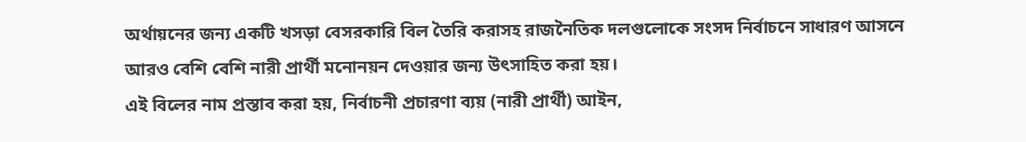অর্থায়নের জন্য একটি খসড়া বেসরকারি বিল তৈরি করাসহ রাজনৈতিক দলগুলোকে সংসদ নির্বাচনে সাধারণ আসনে আরও বেশি বেশি নারী প্রার্থী মনোনয়ন দেওয়ার জন্য উৎসাহিত করা হয়।
এই বিলের নাম প্রস্তাব করা হয়, নির্বাচনী প্রচারণা ব্যয় (নারী প্রার্থী) আইন,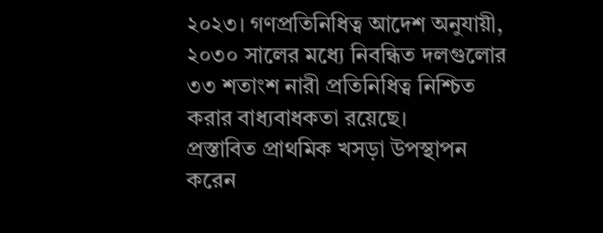২০২৩। গণপ্রতিনিধিত্ব আদেশ অনুযায়ী, ২০৩০ সালের মধ্যে নিবন্ধিত দলগুলোর ৩৩ শতাংশ নারী প্রতিনিধিত্ব নিশ্চিত করার বাধ্যবাধকতা রয়েছে।
প্রস্তাবিত প্রাথমিক খসড়া উপস্থাপন করেন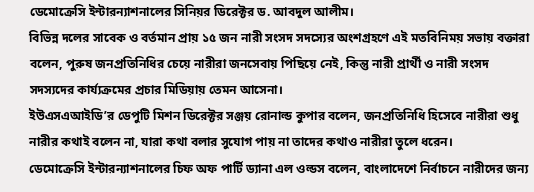ডেমোক্রেসি ইন্টারন্যাশনালের সিনিয়র ডিরেক্টর ড. আবদুল আলীম।
বিভিন্ন দলের সাবেক ও বর্তমান প্রায় ১৫ জন নারী সংসদ সদস্যের অংশগ্রহণে এই মতবিনিময় সভায় বক্তারা বলেন, পুরুষ জনপ্রতিনিধির চেয়ে নারীরা জনসেবায় পিছিয়ে নেই, কিন্তু নারী প্রার্থী ও নারী সংসদ সদস্যদের কার্য্যক্রমের প্রচার মিডিয়ায় তেমন আসেনা।
ইউএসএআইডি’র ডেপুটি মিশন ডিরেক্টর সঞ্জয় রোনাল্ড কুপার বলেন, জনপ্রতিনিধি হিসেবে নারীরা শুধু নারীর কথাই বলেন না, যারা কথা বলার সুযোগ পায় না তাদের কথাও নারীরা তুলে ধরেন।
ডেমোক্রেসি ইন্টারন্যাশনালের চিফ অফ পার্টি ড্যানা এল ওল্ডস বলেন, বাংলাদেশে নির্বাচনে নারীদের জন্য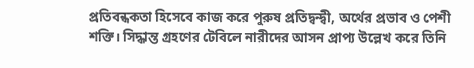প্রতিবন্ধকতা হিসেবে কাজ করে পুরুষ প্রতিদ্বন্দ্বী, অর্থের প্রভাব ও পেশী শক্তি। সিদ্ধান্ত গ্রহণের টেবিলে নারীদের আসন প্রাপ্য উল্লেখ করে তিনি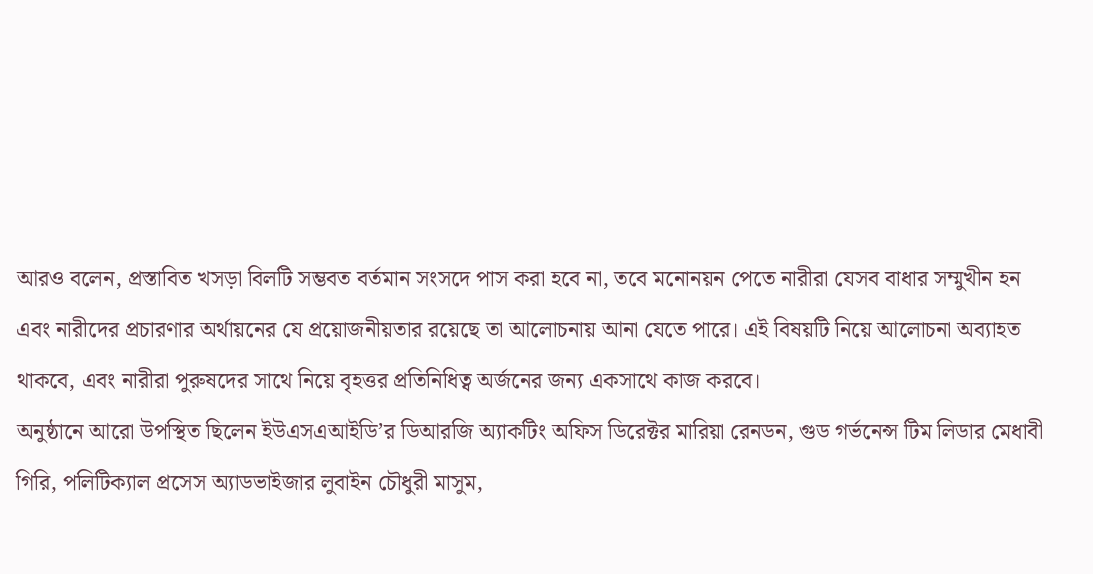আরও বলেন, প্রস্তাবিত খসড়া বিলটি সম্ভবত বর্তমান সংসদে পাস করা হবে না, তবে মনোনয়ন পেতে নারীরা যেসব বাধার সম্মুখীন হন এবং নারীদের প্রচারণার অর্থায়নের যে প্রয়োজনীয়তার রয়েছে তা আলোচনায় আনা যেতে পারে। এই বিষয়টি নিয়ে আলোচনা অব্যাহত থাকবে, এবং নারীরা পুরুষদের সাথে নিয়ে বৃহত্তর প্রতিনিধিত্ব অর্জনের জন্য একসাথে কাজ করবে।
অনুষ্ঠানে আরো উপস্থিত ছিলেন ইউএসএআইডি’র ডিআরজি অ্যাকটিং অফিস ডিরেক্টর মারিয়া রেনডন, গুড গর্ভনেন্স টিম লিডার মেধাবী গিরি, পলিটিক্যাল প্রসেস অ্যাডভাইজার লুবাইন চৌধুরী মাসুম,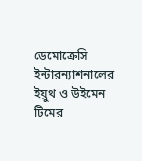ডেমোক্রেসি ইন্টারন্যাশনালের ইয়ুথ ও উইমেন টিমের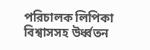পরিচালক লিপিকা বিশ্বাসসহ উর্ধ্বতন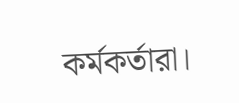কর্মকর্তারা।